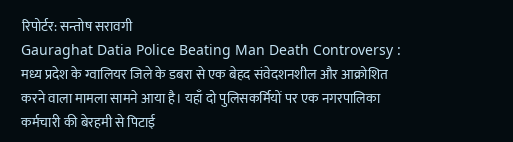रिपोर्टर: सन्तोष सरावगी
Gauraghat Datia Police Beating Man Death Controversy : मध्य प्रदेश के ग्वालियर जिले के डबरा से एक बेहद संवेदशनशील और आक्रोशित करने वाला मामला सामने आया है। यहाँ दो पुलिसकर्मियों पर एक नगरपालिका कर्मचारी की बेरहमी से पिटाई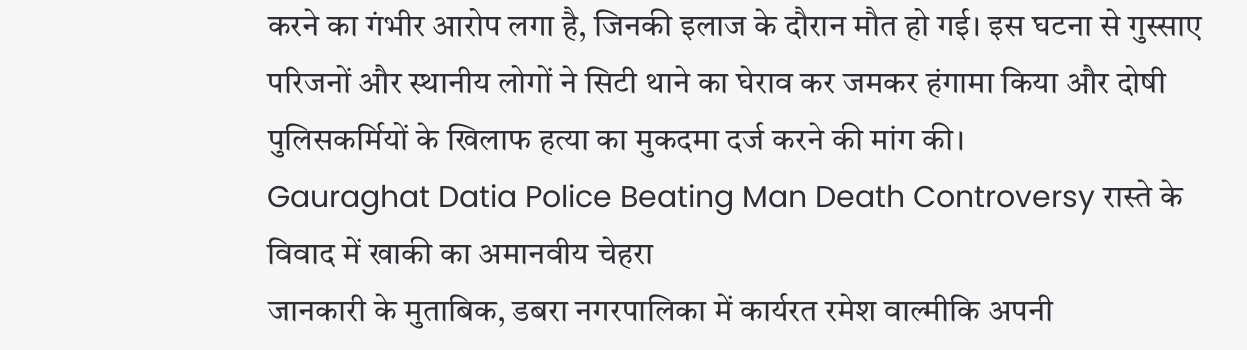करने का गंभीर आरोप लगा है, जिनकी इलाज के दौरान मौत हो गई। इस घटना से गुस्साए परिजनों और स्थानीय लोगों ने सिटी थाने का घेराव कर जमकर हंगामा किया और दोषी पुलिसकर्मियों के खिलाफ हत्या का मुकदमा दर्ज करने की मांग की।
Gauraghat Datia Police Beating Man Death Controversy रास्ते के विवाद में खाकी का अमानवीय चेहरा
जानकारी के मुताबिक, डबरा नगरपालिका में कार्यरत रमेश वाल्मीकि अपनी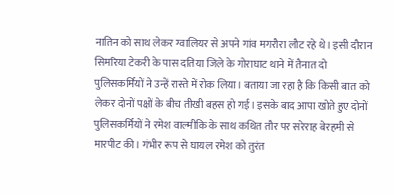नातिन को साथ लेकर ग्वालियर से अपने गांव मगरौरा लौट रहे थे। इसी दौरान सिमरिया टेकरी के पास दतिया जिले के गोराघाट थाने में तैनात दो पुलिसकर्मियों ने उन्हें रास्ते में रोक लिया। बताया जा रहा है कि किसी बात को लेकर दोनों पक्षों के बीच तीखी बहस हो गई। इसके बाद आपा खोते हुए दोनों पुलिसकर्मियों ने रमेश वाल्मीकि के साथ कथित तौर पर सरेराह बेरहमी से मारपीट की। गंभीर रूप से घायल रमेश को तुरंत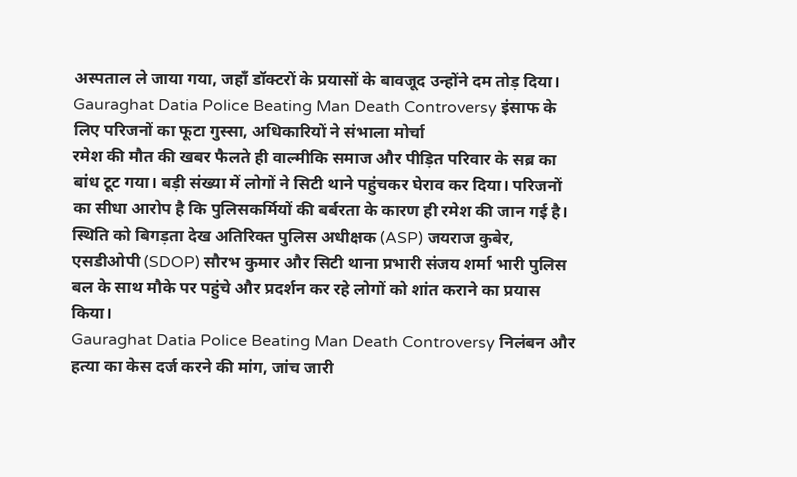अस्पताल ले जाया गया, जहाँ डॉक्टरों के प्रयासों के बावजूद उन्होंने दम तोड़ दिया।
Gauraghat Datia Police Beating Man Death Controversy इंसाफ के लिए परिजनों का फूटा गुस्सा, अधिकारियों ने संभाला मोर्चा
रमेश की मौत की खबर फैलते ही वाल्मीकि समाज और पीड़ित परिवार के सब्र का बांध टूट गया। बड़ी संख्या में लोगों ने सिटी थाने पहुंचकर घेराव कर दिया। परिजनों का सीधा आरोप है कि पुलिसकर्मियों की बर्बरता के कारण ही रमेश की जान गई है। स्थिति को बिगड़ता देख अतिरिक्त पुलिस अधीक्षक (ASP) जयराज कुबेर, एसडीओपी (SDOP) सौरभ कुमार और सिटी थाना प्रभारी संजय शर्मा भारी पुलिस बल के साथ मौके पर पहुंचे और प्रदर्शन कर रहे लोगों को शांत कराने का प्रयास किया।
Gauraghat Datia Police Beating Man Death Controversy निलंबन और हत्या का केस दर्ज करने की मांग, जांच जारी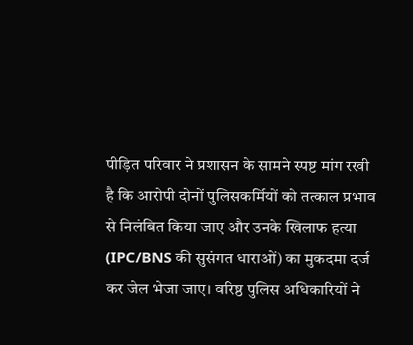पीड़ित परिवार ने प्रशासन के सामने स्पष्ट मांग रखी है कि आरोपी दोनों पुलिसकर्मियों को तत्काल प्रभाव से निलंबित किया जाए और उनके खिलाफ हत्या (IPC/BNS की सुसंगत धाराओं) का मुकदमा दर्ज कर जेल भेजा जाए। वरिष्ठ पुलिस अधिकारियों ने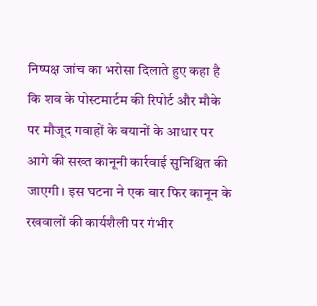निष्पक्ष जांच का भरोसा दिलाते हुए कहा है कि शव के पोस्टमार्टम की रिपोर्ट और मौके पर मौजूद गवाहों के बयानों के आधार पर आगे की सख्त कानूनी कार्रवाई सुनिश्चित की जाएगी। इस घटना ने एक बार फिर कानून के रखवालों की कार्यशैली पर गंभीर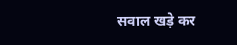सवाल खड़े कर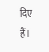दिए हैं।